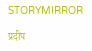STORYMIRROR

प्रदीप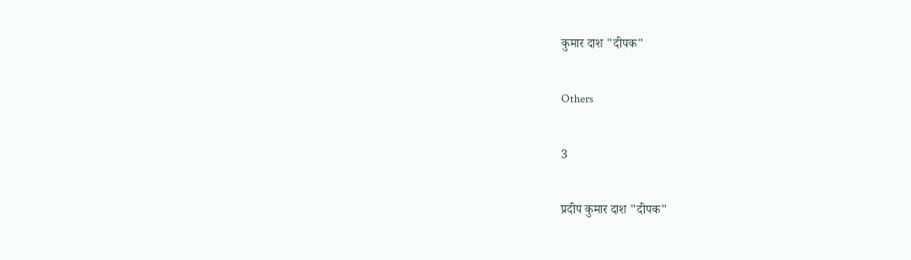कुमार दाश "दीपक"

Others

3

प्रदीप कुमार दाश "दीपक"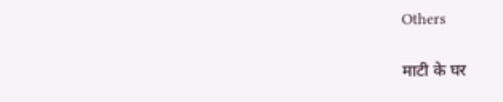Others

माटी के घर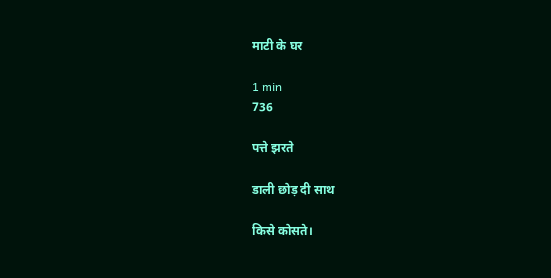माटी के घर

1 min
736

पत्ते झरते

डाली छोड़ दी साथ

किसे कोसते।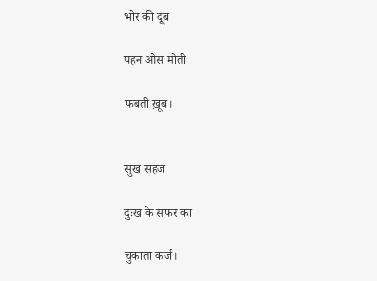भोर की दूब

पहन ओस मोती

फबती ख़ूब।


सुख सहज

दुःख के सफर का

चुकाता कर्ज।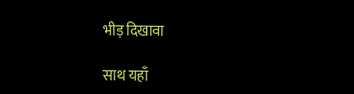भीड़ दिखावा

साथ यहाँ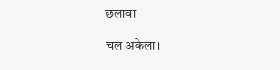छलावा

चल अकेला।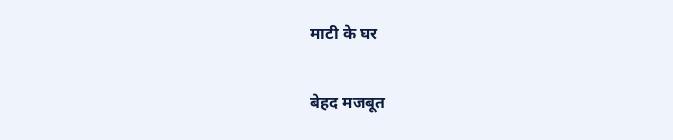माटी के घर

बेहद मजबूत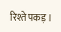रिश्ते पकड़।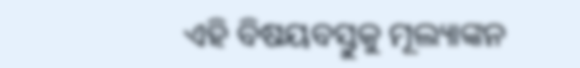ଏହି ବିଷୟବସ୍ତୁକୁ ମୂଲ୍ୟାଙ୍କନ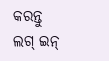କରନ୍ତୁ
ଲଗ୍ ଇନ୍